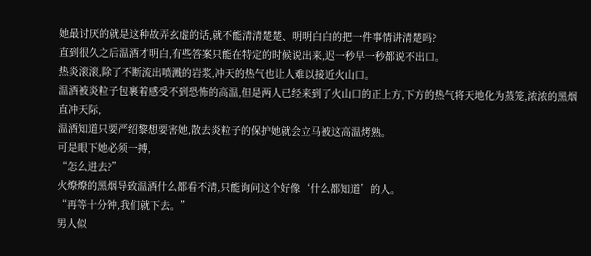她最讨厌的就是这种故弄玄虚的话,就不能清清楚楚、明明白白的把一件事情讲清楚吗?
直到很久之后温酒才明白,有些答案只能在特定的时候说出来,迟一秒早一秒都说不出口。
热炎滚滚,除了不断流出喷溅的岩浆,冲天的热气也让人难以接近火山口。
温酒被炎粒子包裹着感受不到恐怖的高温,但是两人已经来到了火山口的正上方,下方的热气将天地化为蒸笼,浓浓的黑烟直冲天际,
温酒知道只要严绍黎想要害她,散去炎粒子的保护她就会立马被这高温烤熟。
可是眼下她必须一搏,
“怎么进去?”
火燎燎的黑烟导致温酒什么都看不清,只能询问这个好像‘什么都知道’的人。
“再等十分钟,我们就下去。”
男人似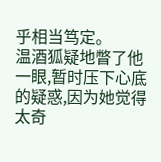乎相当笃定。
温酒狐疑地瞥了他一眼,暂时压下心底的疑惑,因为她觉得太奇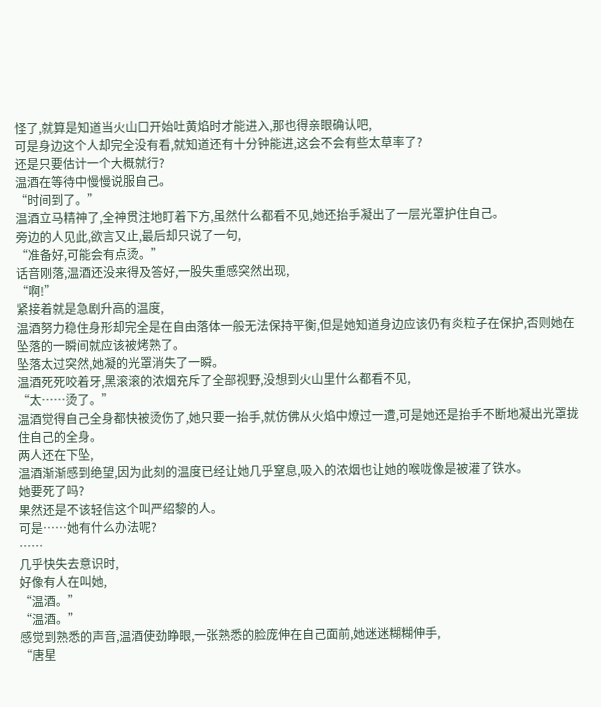怪了,就算是知道当火山口开始吐黄焰时才能进入,那也得亲眼确认吧,
可是身边这个人却完全没有看,就知道还有十分钟能进,这会不会有些太草率了?
还是只要估计一个大概就行?
温酒在等待中慢慢说服自己。
“时间到了。”
温酒立马精神了,全神贯注地盯着下方,虽然什么都看不见,她还抬手凝出了一层光罩护住自己。
旁边的人见此,欲言又止,最后却只说了一句,
“准备好,可能会有点烫。”
话音刚落,温酒还没来得及答好,一股失重感突然出现,
“啊!”
紧接着就是急剧升高的温度,
温酒努力稳住身形却完全是在自由落体一般无法保持平衡,但是她知道身边应该仍有炎粒子在保护,否则她在坠落的一瞬间就应该被烤熟了。
坠落太过突然,她凝的光罩消失了一瞬。
温酒死死咬着牙,黑滚滚的浓烟充斥了全部视野,没想到火山里什么都看不见,
“太……烫了。”
温酒觉得自己全身都快被烫伤了,她只要一抬手,就仿佛从火焰中燎过一遭,可是她还是抬手不断地凝出光罩拢住自己的全身。
两人还在下坠,
温酒渐渐感到绝望,因为此刻的温度已经让她几乎窒息,吸入的浓烟也让她的喉咙像是被灌了铁水。
她要死了吗?
果然还是不该轻信这个叫严绍黎的人。
可是……她有什么办法呢?
……
几乎快失去意识时,
好像有人在叫她,
“温酒。”
“温酒。”
感觉到熟悉的声音,温酒使劲睁眼,一张熟悉的脸庞伸在自己面前,她迷迷糊糊伸手,
“唐星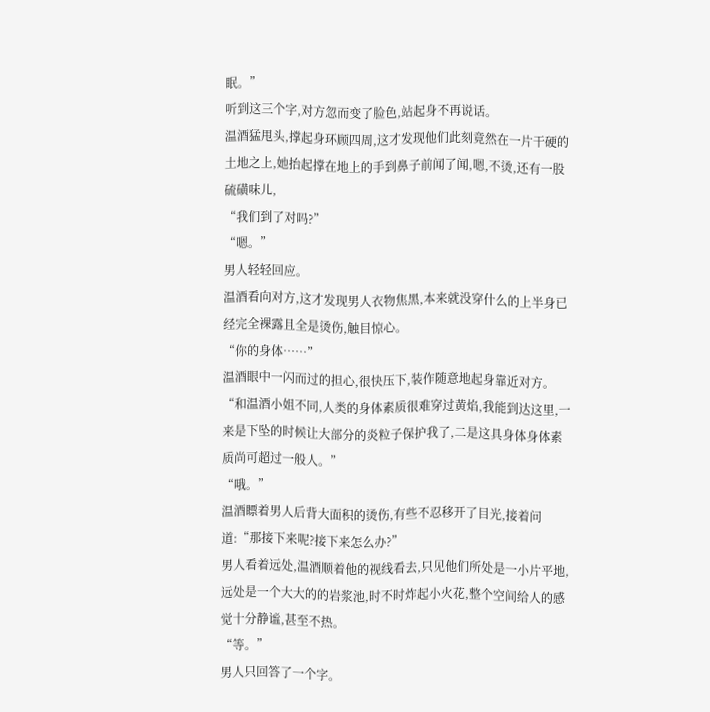眠。”
听到这三个字,对方忽而变了脸色,站起身不再说话。
温酒猛甩头,撑起身环顾四周,这才发现他们此刻竟然在一片干硬的土地之上,她抬起撑在地上的手到鼻子前闻了闻,嗯,不烫,还有一股硫磺味儿,
“我们到了对吗?”
“嗯。”
男人轻轻回应。
温酒看向对方,这才发现男人衣物焦黑,本来就没穿什么的上半身已经完全裸露且全是烫伤,触目惊心。
“你的身体……”
温酒眼中一闪而过的担心,很快压下,装作随意地起身靠近对方。
“和温酒小姐不同,人类的身体素质很难穿过黄焰,我能到达这里,一来是下坠的时候让大部分的炎粒子保护我了,二是这具身体身体素质尚可超过一般人。”
“哦。”
温酒瞟着男人后背大面积的烫伤,有些不忍移开了目光,接着问道:“那接下来呢?接下来怎么办?”
男人看着远处,温酒顺着他的视线看去,只见他们所处是一小片平地,远处是一个大大的的岩浆池,时不时炸起小火花,整个空间给人的感觉十分静谧,甚至不热。
“等。”
男人只回答了一个字。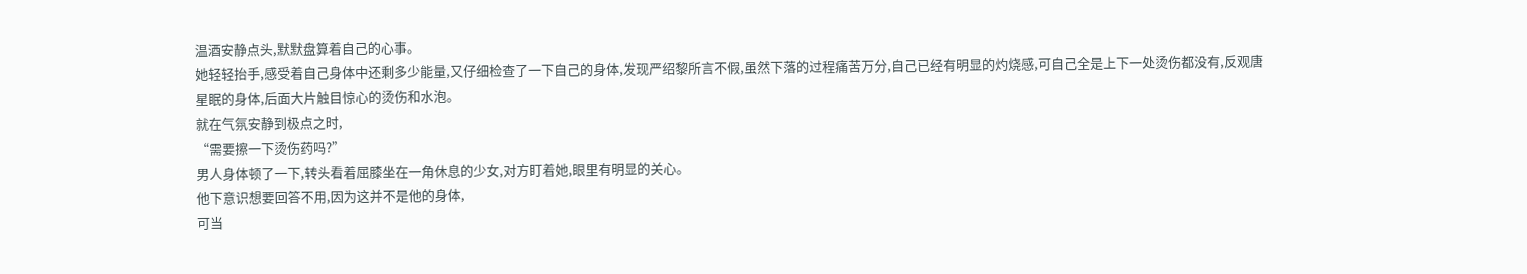温酒安静点头,默默盘算着自己的心事。
她轻轻抬手,感受着自己身体中还剩多少能量,又仔细检查了一下自己的身体,发现严绍黎所言不假,虽然下落的过程痛苦万分,自己已经有明显的灼烧感,可自己全是上下一处烫伤都没有,反观唐星眠的身体,后面大片触目惊心的烫伤和水泡。
就在气氛安静到极点之时,
“需要擦一下烫伤药吗?”
男人身体顿了一下,转头看着屈膝坐在一角休息的少女,对方盯着她,眼里有明显的关心。
他下意识想要回答不用,因为这并不是他的身体,
可当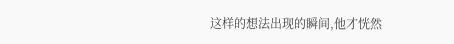这样的想法出现的瞬间,他才恍然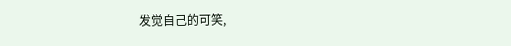发觉自己的可笑,